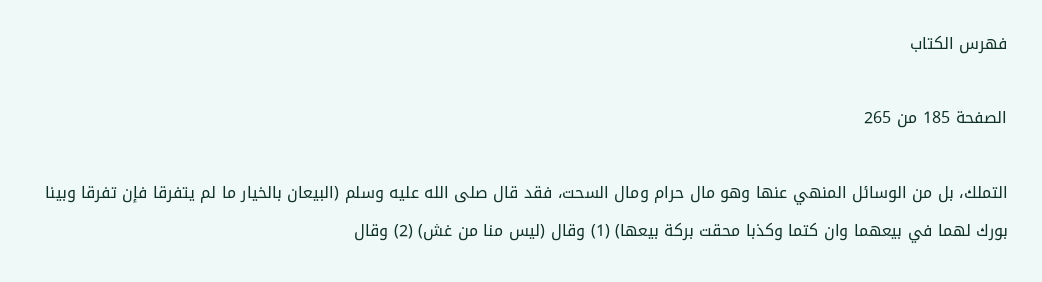فهرس الكتاب

الصفحة 185 من 265

التملك، بل من الوسائل المنهي عنها وهو مال حرام ومال السحت، فقد قال صلى الله عليه وسلم (البيعان بالخيار ما لم يتفرقا فإن تفرقا وبينا بورك لهما في بيعهما وان كتما وكذبا محقت بركة بيعها) (1) وقال (ليس منا من غش) (2) وقال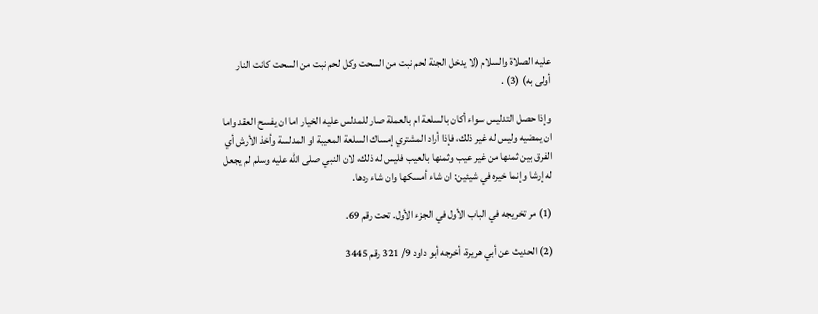عليه الصلاة والسلام (لا يدخل الجنة لحم نبت من السحت وكل لحم نبت من السحت كانت النار أولى به) (3) .

وإذا حصل التدليس سواء أكان بالسلعة ام بالعملة صار للمدلس عليه الخيار اما ان يفسح العقد واما ان يمضيه وليس له غير ذلك، فإذا أراد المشتري إمساك السلعة المعيبة او المدلسة وأخذ الأرش أي الفرق بين ثمنها من غير عيب وثمنها بالعيب فليس له ذلك، لان النبي صلى الله عليه وسلم لم يجعل له إرشا وإنما خيره في شيئين: ان شاء أمسكها وان شاء ردها.

(1) مر تخريجه في الباب الأول في الجزء الأول. تحت رقم 69.

(2) الحديث عن أبي هريرة، أخرجه أبو داود 9/ 321 رقم 3445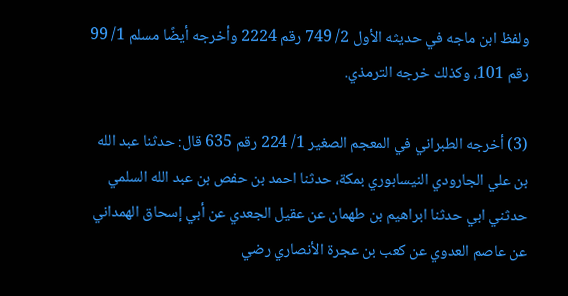ولفظ ابن ماجه في حديثه الأول 2/ 749 رقم 2224 وأخرجه أيضًا مسلم 1/ 99 رقم 101، وكذلك خرجه الترمذي.

(3) أخرجه الطبراني في المعجم الصغير 1/ 224 رقم 635 قال: حدثنا عبد الله بن علي الجارودي النيسابوري بمكة، حدثنا احمد بن حفص بن عبد الله السلمي حدثني ابي حدثنا ابراهيم بن طهمان عن عقيل الجعدي عن أبي إسحاق الهمداني عن عاصم العدوي عن كعب بن عجرة الأنصاري رضي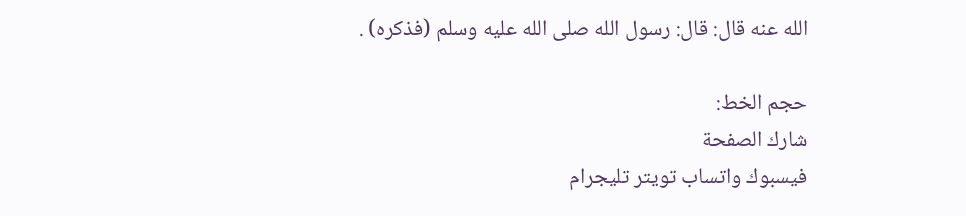الله عنه قال: قال: رسول الله صلى الله عليه وسلم (فذكره) .

حجم الخط:
شارك الصفحة
فيسبوك واتساب تويتر تليجرام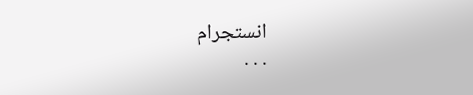انستجرام
. . .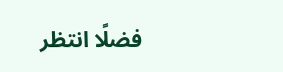فضلًا انتظر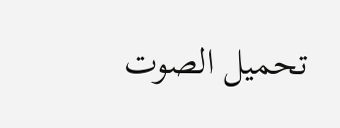تحميل الصوت